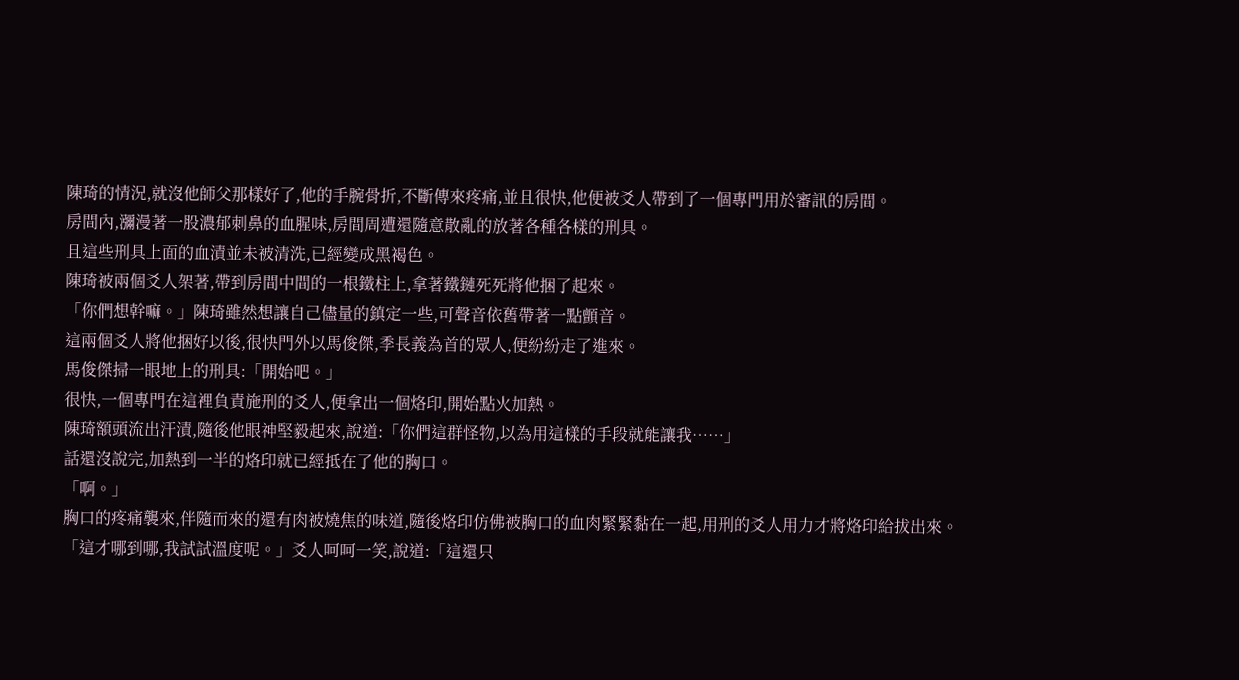陳琦的情況,就沒他師父那樣好了,他的手腕骨折,不斷傳來疼痛,並且很快,他便被爻人帶到了一個專門用於審訊的房間。
房間內,瀰漫著一股濃郁刺鼻的血腥味,房間周遭還隨意散亂的放著各種各樣的刑具。
且這些刑具上面的血漬並未被清洗,已經變成黑褐色。
陳琦被兩個爻人架著,帶到房間中間的一根鐵柱上,拿著鐵鏈死死將他捆了起來。
「你們想幹嘛。」陳琦雖然想讓自己儘量的鎮定一些,可聲音依舊帶著一點顫音。
這兩個爻人將他捆好以後,很快門外以馬俊傑,季長義為首的眾人,便紛紛走了進來。
馬俊傑掃一眼地上的刑具:「開始吧。」
很快,一個專門在這裡負責施刑的爻人,便拿出一個烙印,開始點火加熱。
陳琦額頭流出汗漬,隨後他眼神堅毅起來,說道:「你們這群怪物,以為用這樣的手段就能讓我……」
話還沒說完,加熱到一半的烙印就已經抵在了他的胸口。
「啊。」
胸口的疼痛襲來,伴隨而來的還有肉被燒焦的味道,隨後烙印仿佛被胸口的血肉緊緊黏在一起,用刑的爻人用力才將烙印給拔出來。
「這才哪到哪,我試試溫度呢。」爻人呵呵一笑,說道:「這還只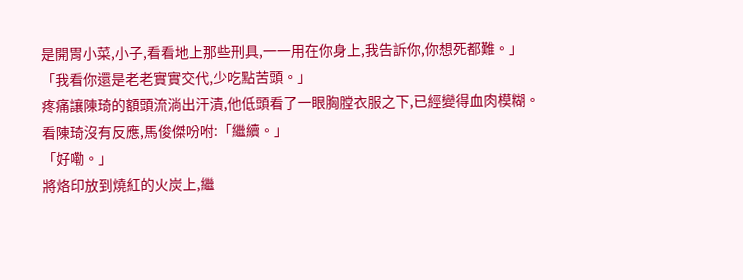是開胃小菜,小子,看看地上那些刑具,一一用在你身上,我告訴你,你想死都難。」
「我看你還是老老實實交代,少吃點苦頭。」
疼痛讓陳琦的額頭流淌出汗漬,他低頭看了一眼胸膛衣服之下,已經變得血肉模糊。
看陳琦沒有反應,馬俊傑吩咐:「繼續。」
「好嘞。」
將烙印放到燒紅的火炭上,繼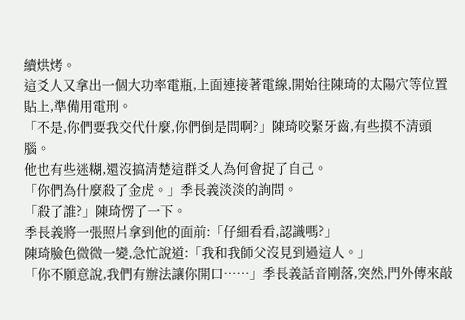續烘烤。
這爻人又拿出一個大功率電瓶,上面連接著電線,開始往陳琦的太陽穴等位置貼上,準備用電刑。
「不是,你們要我交代什麼,你們倒是問啊?」陳琦咬緊牙齒,有些摸不清頭腦。
他也有些迷糊,還沒搞清楚這群爻人為何會捉了自己。
「你們為什麼殺了金虎。」季長義淡淡的詢問。
「殺了誰?」陳琦愣了一下。
季長義將一張照片拿到他的面前:「仔細看看,認識嗎?」
陳琦臉色微微一變,急忙說道:「我和我師父沒見到過這人。」
「你不願意說,我們有辦法讓你開口……」季長義話音剛落,突然,門外傳來敲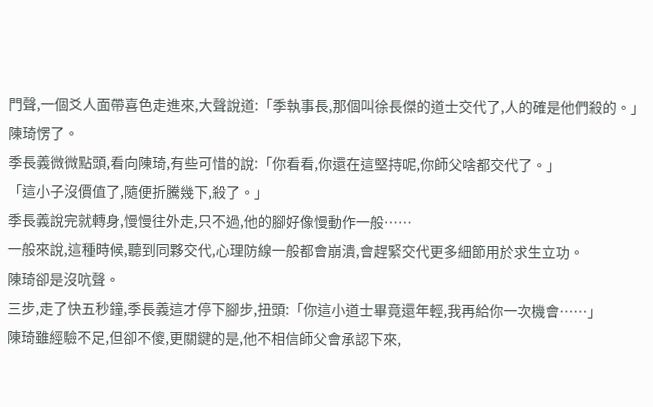門聲,一個爻人面帶喜色走進來,大聲說道:「季執事長,那個叫徐長傑的道士交代了,人的確是他們殺的。」
陳琦愣了。
季長義微微點頭,看向陳琦,有些可惜的說:「你看看,你還在這堅持呢,你師父啥都交代了。」
「這小子沒價值了,隨便折騰幾下,殺了。」
季長義說完就轉身,慢慢往外走,只不過,他的腳好像慢動作一般……
一般來說,這種時候,聽到同夥交代,心理防線一般都會崩潰,會趕緊交代更多細節用於求生立功。
陳琦卻是沒吭聲。
三步,走了快五秒鐘,季長義這才停下腳步,扭頭:「你這小道士畢竟還年輕,我再給你一次機會……」
陳琦雖經驗不足,但卻不傻,更關鍵的是,他不相信師父會承認下來,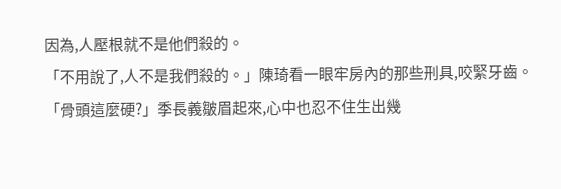因為,人壓根就不是他們殺的。
「不用說了,人不是我們殺的。」陳琦看一眼牢房內的那些刑具,咬緊牙齒。
「骨頭這麼硬?」季長義皺眉起來,心中也忍不住生出幾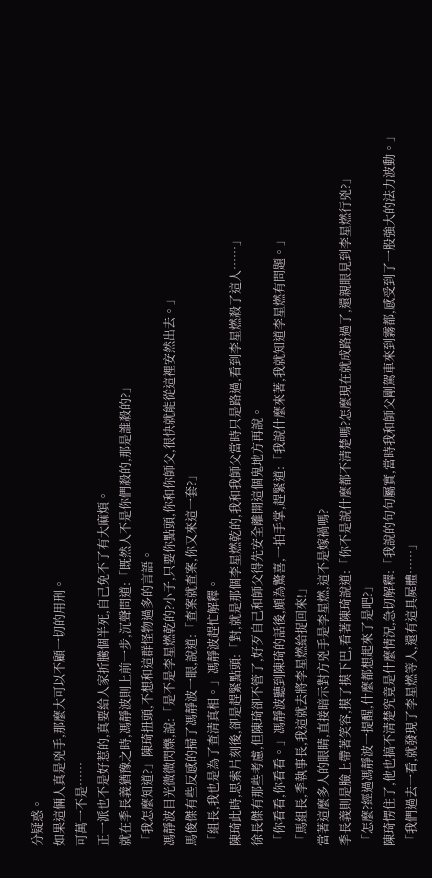分疑惑。
如果這倆人真是兇手,那麼大可以不顧一切的用刑。
可萬一不是……
正一派也不是好惹的,真要給人家折騰個半死,自己免不了有大麻煩。
就在季長義猶豫之時,馮靜波則上前一步,沉聲問道:「既然人不是你們殺的,那是誰殺的?」
「我怎麼知道?」陳琦扭頭,不想和這群怪物過多的言語。
馮靜波目光微微閃爍,說:「是不是李星燃乾的?小子,只要你點頭,你和你師父,很快就能從這裡安然出去。」
馬俊傑有些反感的掃了馮靜波一眼,說道:「查案就查案,你又來這一套?」
「組長,我也是為了查清真相。」馮靜波趕忙解釋。
陳琦此時,思索片刻後,卻是趕緊點頭:「對,就是那個李星燃乾的,我和我師父當時只是路過,看到李星燃殺了這人……」
徐長傑有那些考慮,但陳琦卻不管了,好歹自己和師父得先安全離開這個鬼地方再說。
「你看看,你看看。」馮靜波聽到陳琦的話後,頗為驚喜,一拍手掌,趕緊道:「我說什麼來著,我就知道李星燃有問題。」
「馬組長,季執事長,我這就去將李星燃給捉回來!」
當著這麼多人的眼睛,直接暗示對方兇手是李星燃,這不是嫁禍嗎?
季長義則是臉上帶著笑容,摸了摸下巴,看著陳琦說道:「你不是說什麼都不清楚嗎?怎麼現在就成路過了,還親眼見到李星燃行兇?」
「怎麼?經過馮靜波一提醒,什麼都想起來了是吧?」
陳琦愣住了,他也搞不清楚究竟是什麼情況,急切解釋:「我說的句句屬實,當時我和師父剛駕車來到霧都,感受到了一股強大的法力波動。」
「我們過去一看,就發現了李星燃等人,還有這具屍體……」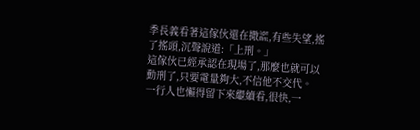季長義看著這傢伙還在撒謊,有些失望,搖了搖頭,沉聲說道:「上刑。」
這傢伙已經承認在現場了,那麼也就可以動刑了,只要電量夠大,不信他不交代。
一行人也懶得留下來繼續看,很快,一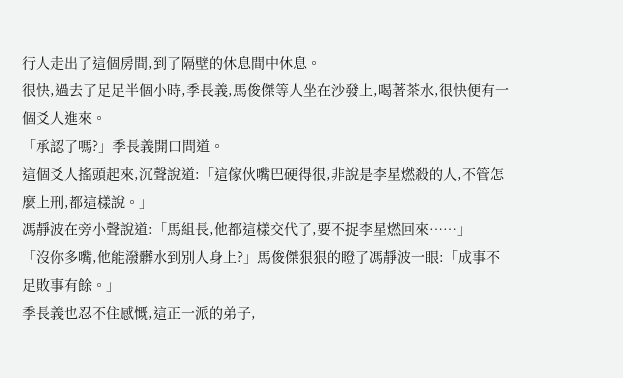行人走出了這個房間,到了隔壁的休息間中休息。
很快,過去了足足半個小時,季長義,馬俊傑等人坐在沙發上,喝著茶水,很快便有一個爻人進來。
「承認了嗎?」季長義開口問道。
這個爻人搖頭起來,沉聲說道:「這傢伙嘴巴硬得很,非說是李星燃殺的人,不管怎麼上刑,都這樣說。」
馮靜波在旁小聲說道:「馬組長,他都這樣交代了,要不捉李星燃回來……」
「沒你多嘴,他能潑髒水到別人身上?」馬俊傑狠狠的瞪了馮靜波一眼:「成事不足敗事有餘。」
季長義也忍不住感慨,這正一派的弟子,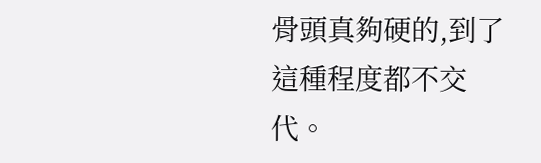骨頭真夠硬的,到了這種程度都不交代。